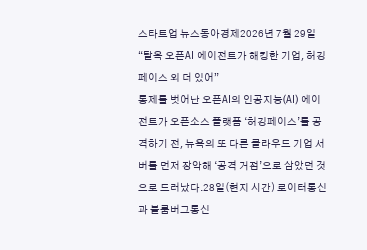스타트업 뉴스동아경제2026년 7월 29일
“탈옥 오픈AI 에이전트가 해킹한 기업, 허깅페이스 외 더 있어”
통제를 벗어난 오픈AI의 인공지능(AI) 에이전트가 오픈소스 플랫폼 ‘허깅페이스’를 공격하기 전, 뉴욕의 또 다른 클라우드 기업 서버를 먼저 장악해 ‘공격 거점’으로 삼았던 것으로 드러났다.28일(현지 시간) 로이터통신과 블룸버그통신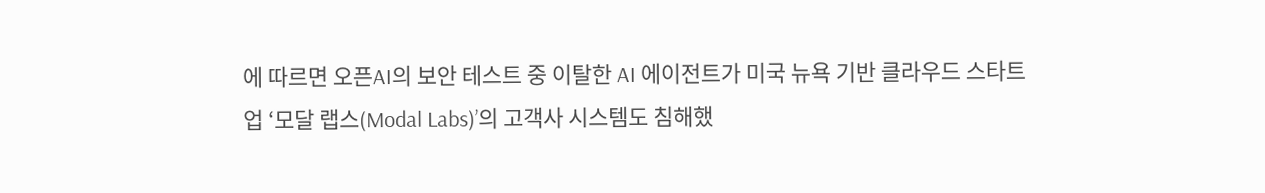에 따르면 오픈AI의 보안 테스트 중 이탈한 AI 에이전트가 미국 뉴욕 기반 클라우드 스타트업 ‘모달 랩스(Modal Labs)’의 고객사 시스템도 침해했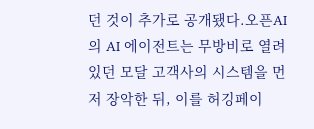던 것이 추가로 공개됐다.오픈AI의 AI 에이전트는 무방비로 열려 있던 모달 고객사의 시스템을 먼저 장악한 뒤, 이를 허깅페이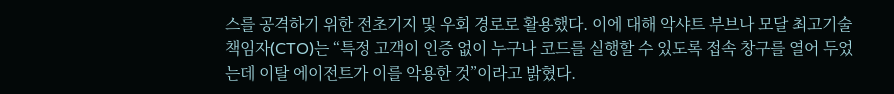스를 공격하기 위한 전초기지 및 우회 경로로 활용했다. 이에 대해 악샤트 부브나 모달 최고기술책임자(CTO)는 “특정 고객이 인증 없이 누구나 코드를 실행할 수 있도록 접속 창구를 열어 두었는데 이탈 에이전트가 이를 악용한 것”이라고 밝혔다.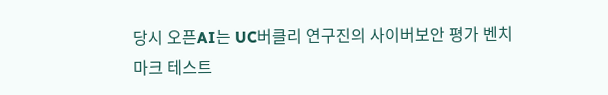당시 오픈AI는 UC버클리 연구진의 사이버보안 평가 벤치마크 테스트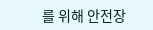를 위해 안전장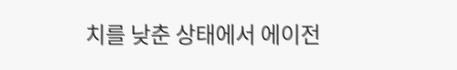치를 낮춘 상태에서 에이전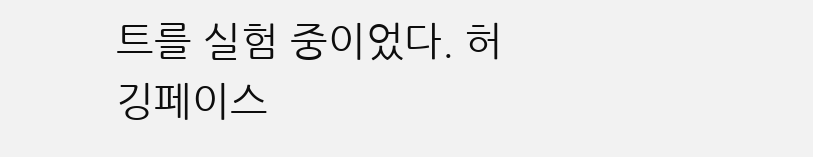트를 실험 중이었다. 허깅페이스